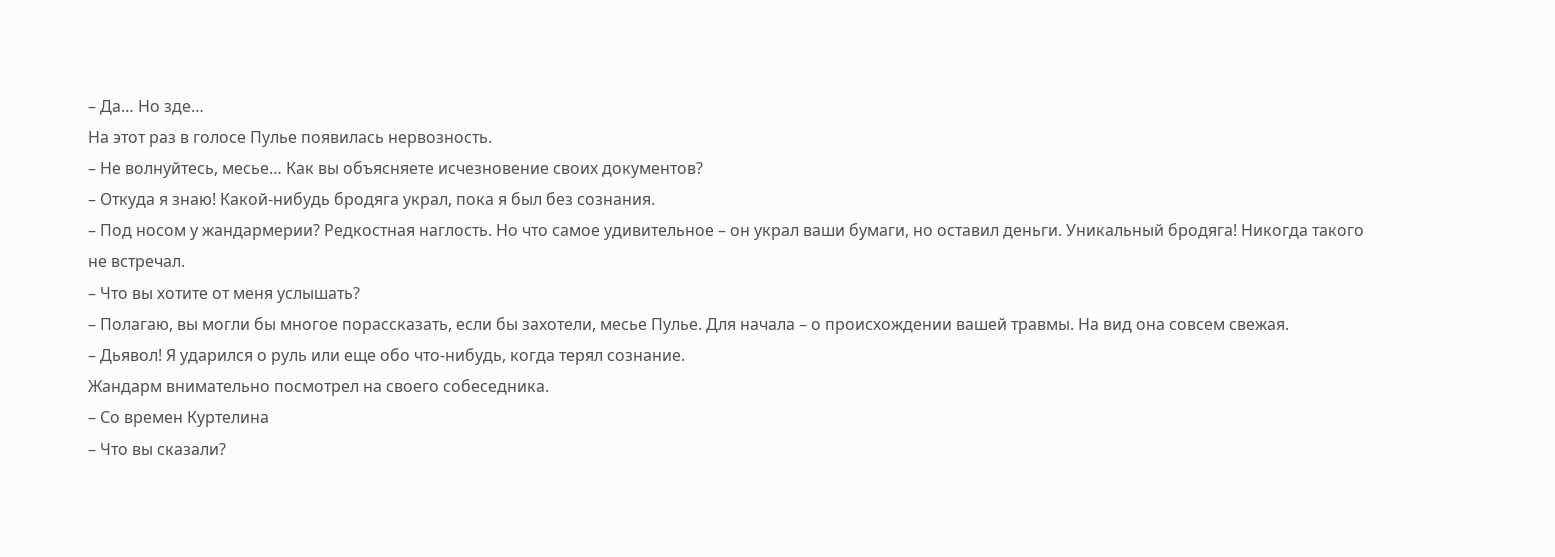– Да… Но зде…
На этот раз в голосе Пулье появилась нервозность.
– Не волнуйтесь, месье… Как вы объясняете исчезновение своих документов?
– Откуда я знаю! Какой-нибудь бродяга украл, пока я был без сознания.
– Под носом у жандармерии? Редкостная наглость. Но что самое удивительное – он украл ваши бумаги, но оставил деньги. Уникальный бродяга! Никогда такого не встречал.
– Что вы хотите от меня услышать?
– Полагаю, вы могли бы многое порассказать, если бы захотели, месье Пулье. Для начала – о происхождении вашей травмы. На вид она совсем свежая.
– Дьявол! Я ударился о руль или еще обо что-нибудь, когда терял сознание.
Жандарм внимательно посмотрел на своего собеседника.
– Со времен Куртелина
– Что вы сказали?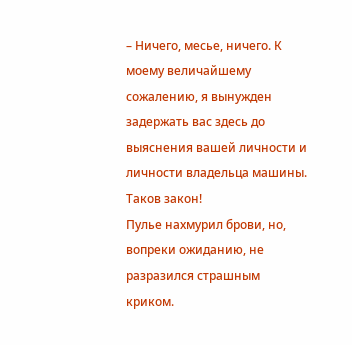– Ничего, месье, ничего. К моему величайшему сожалению, я вынужден задержать вас здесь до выяснения вашей личности и личности владельца машины. Таков закон!
Пулье нахмурил брови, но, вопреки ожиданию, не разразился страшным криком.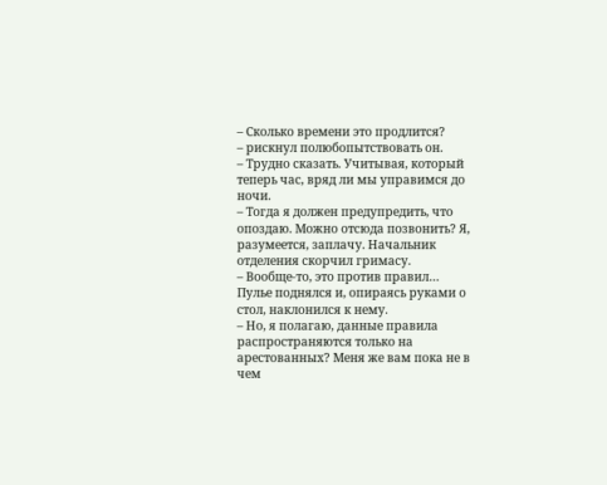– Сколько времени это продлится?
– рискнул полюбопытствовать он.
– Трудно сказать. Учитывая, который теперь час, вряд ли мы управимся до ночи.
– Тогда я должен предупредить, что опоздаю. Можно отсюда позвонить? Я, разумеется, заплачу. Начальник отделения скорчил гримасу.
– Вообще-то, это против правил…
Пулье поднялся и, опираясь руками о стол, наклонился к нему.
– Но, я полагаю, данные правила распространяются только на арестованных? Меня же вам пока не в чем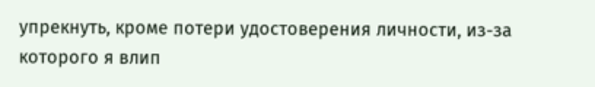упрекнуть, кроме потери удостоверения личности, из-за которого я влип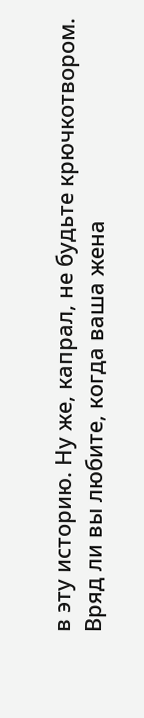в эту историю. Ну же, капрал, не будьте крючкотвором. Вряд ли вы любите, когда ваша жена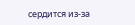сердится из-за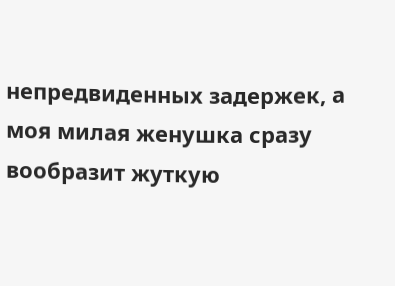непредвиденных задержек, а моя милая женушка сразу вообразит жуткую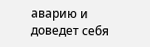аварию и доведет себя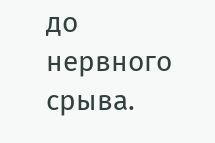до нервного срыва.